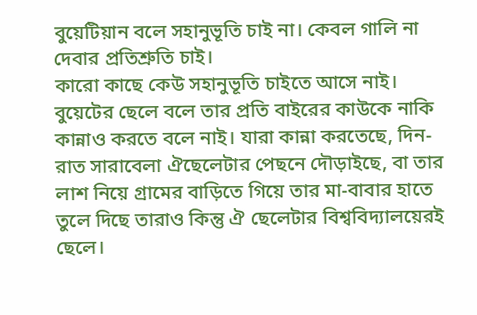বুয়েটিয়ান বলে সহানুভূতি চাই না। কেবল গালি না দেবার প্রতিশ্রুতি চাই।
কারো কাছে কেউ সহানুভূতি চাইতে আসে নাই। বুয়েটের ছেলে বলে তার প্রতি বাইরের কাউকে নাকি কান্নাও করতে বলে নাই। যারা কান্না করতেছে, দিন-রাত সারাবেলা ঐছেলেটার পেছনে দৌড়াইছে, বা তার লাশ নিয়ে গ্রামের বাড়িতে গিয়ে তার মা-বাবার হাতে তুলে দিছে তারাও কিন্তু ঐ ছেলেটার বিশ্ববিদ্যালয়েরই ছেলে।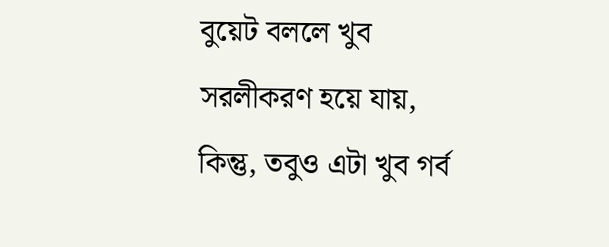বুয়েট বললে খুব সরলীকরণ হয়ে যায়, কিন্তু, তবুও এটা খুব গর্ব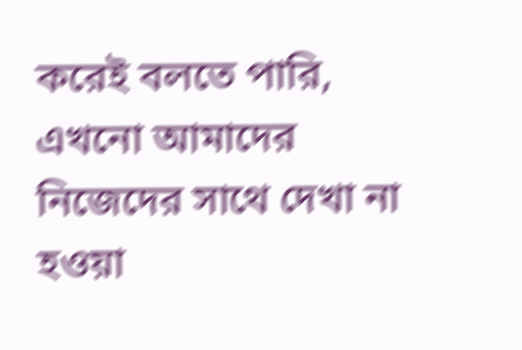করেই বলতে পারি, এখনো আমাদের নিজেদের সাথে দেখা না হওয়া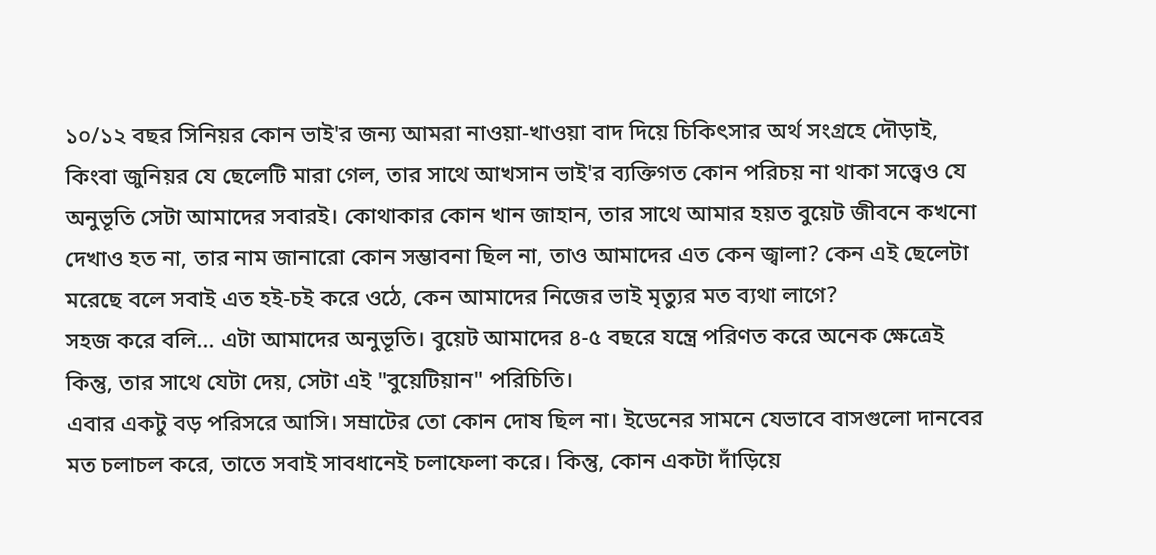১০/১২ বছর সিনিয়র কোন ভাই'র জন্য আমরা নাওয়া-খাওয়া বাদ দিয়ে চিকিৎসার অর্থ সংগ্রহে দৌড়াই, কিংবা জুনিয়র যে ছেলেটি মারা গেল, তার সাথে আখসান ভাই'র ব্যক্তিগত কোন পরিচয় না থাকা সত্ত্বেও যে অনুভূতি সেটা আমাদের সবারই। কোথাকার কোন খান জাহান, তার সাথে আমার হয়ত বুয়েট জীবনে কখনো দেখাও হত না, তার নাম জানারো কোন সম্ভাবনা ছিল না, তাও আমাদের এত কেন জ্বালা? কেন এই ছেলেটা মরেছে বলে সবাই এত হই-চই করে ওঠে, কেন আমাদের নিজের ভাই মৃত্যুর মত ব্যথা লাগে?
সহজ করে বলি... এটা আমাদের অনুভূতি। বুয়েট আমাদের ৪-৫ বছরে যন্ত্রে পরিণত করে অনেক ক্ষেত্রেই কিন্তু, তার সাথে যেটা দেয়, সেটা এই "বুয়েটিয়ান" পরিচিতি।
এবার একটু বড় পরিসরে আসি। সম্রাটের তো কোন দোষ ছিল না। ইডেনের সামনে যেভাবে বাসগুলো দানবের মত চলাচল করে, তাতে সবাই সাবধানেই চলাফেলা করে। কিন্তু, কোন একটা দাঁড়িয়ে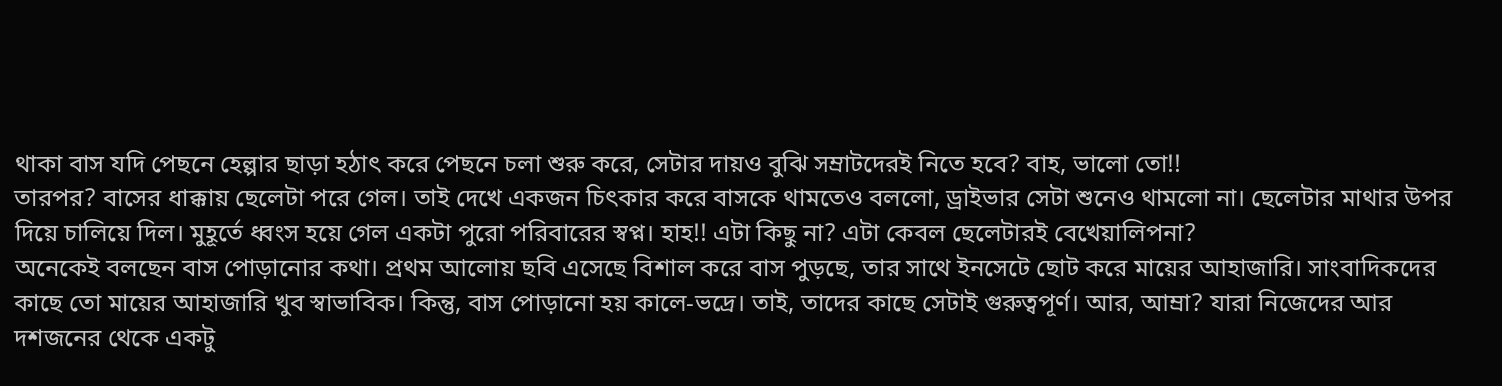থাকা বাস যদি পেছনে হেল্পার ছাড়া হঠাৎ করে পেছনে চলা শুরু করে, সেটার দায়ও বুঝি সম্রাটদেরই নিতে হবে? বাহ, ভালো তো!!
তারপর? বাসের ধাক্কায় ছেলেটা পরে গেল। তাই দেখে একজন চিৎকার করে বাসকে থামতেও বললো, ড্রাইভার সেটা শুনেও থামলো না। ছেলেটার মাথার উপর দিয়ে চালিয়ে দিল। মুহূর্তে ধ্বংস হয়ে গেল একটা পুরো পরিবারের স্বপ্ন। হাহ!! এটা কিছু না? এটা কেবল ছেলেটারই বেখেয়ালিপনা?
অনেকেই বলছেন বাস পোড়ানোর কথা। প্রথম আলোয় ছবি এসেছে বিশাল করে বাস পুড়ছে, তার সাথে ইনসেটে ছোট করে মায়ের আহাজারি। সাংবাদিকদের কাছে তো মায়ের আহাজারি খুব স্বাভাবিক। কিন্তু, বাস পোড়ানো হয় কালে-ভদ্রে। তাই, তাদের কাছে সেটাই গুরুত্বপূর্ণ। আর, আম্রা? যারা নিজেদের আর দশজনের থেকে একটু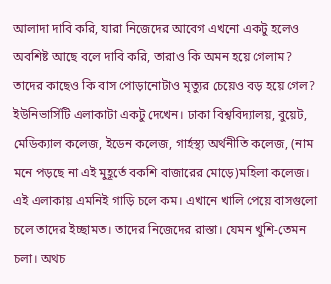আলাদা দাবি করি, যারা নিজেদের আবেগ এখনো একটু হলেও অবশিষ্ট আছে বলে দাবি করি, তারাও কি অমন হয়ে গেলাম? তাদের কাছেও কি বাস পোড়ানোটাও মৃত্যুর চেয়েও বড় হয়ে গেল?
ইউনিভার্সিটি এলাকাটা একটু দেখেন। ঢাকা বিশ্ববিদ্যালয়, বুয়েট, মেডিক্যাল কলেজ, ইডেন কলেজ, গার্হস্থ্য অর্থনীতি কলেজ, (নাম মনে পড়ছে না এই মুহূর্তে বকশি বাজারের মোড়ে)মহিলা কলেজ। এই এলাকায় এমনিই গাড়ি চলে কম। এখানে খালি পেয়ে বাসগুলো চলে তাদের ইচ্ছামত। তাদের নিজেদের রাস্তা। যেমন খুশি-তেমন চলা। অথচ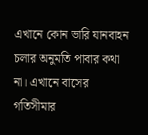এখানে কোন ভারি যানবাহন চলার অনুমতি পাবার কথা না। এখানে বাসের গতিসীমার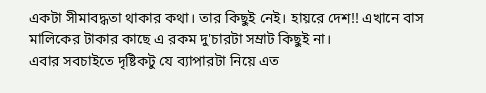একটা সীমাবদ্ধতা থাকার কথা। তার কিছুই নেই। হায়রে দেশ!! এখানে বাস মালিকের টাকার কাছে এ রকম দু'চারটা সম্রাট কিছুই না।
এবার সবচাইতে দৃষ্টিকটু যে ব্যাপারটা নিয়ে এত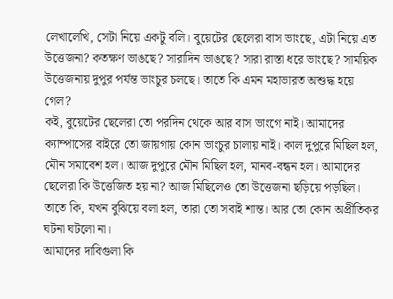লেখালেখি, সেটা নিয়ে একটু বলি। বুয়েটের ছেলেরা বাস ভাংছে, এটা নিয়ে এত উত্তেজনা? কতক্ষণ ভাঙছে? সারাদিন ভাঙছে? সারা রাস্তা ধরে ভাংছে? সাময়িক উত্তেজনায় দুপুর পর্যন্ত ভাংচুর চলছে। তাতে কি এমন মহাভারত অশুদ্ধ হয়ে গেল?
কই, বুয়েটের ছেলেরা তো পরদিন থেকে আর বাস ভাংগে নাই। আমাদের ক্যাম্পাসের বাইরে তো জায়গায় কোন ভাংচুর চালায় নাই। কাল দুপুরে মিছিল হল, মৌন সমাবেশ হল। আজ দুপুরে মৌন মিছিল হল, মানব-বন্ধন হল। আমাদের ছেলেরা কি উত্তেজিত হয় না? আজ মিছিলেও তো উত্তেজনা ছড়িয়ে পড়ছিল। তাতে কি, যখন বুঝিয়ে বলা হল, তারা তো সবাই শান্ত। আর তো কোন অপ্রীতিকর ঘটনা ঘটলো না।
আমাদের দাবিগুলা কি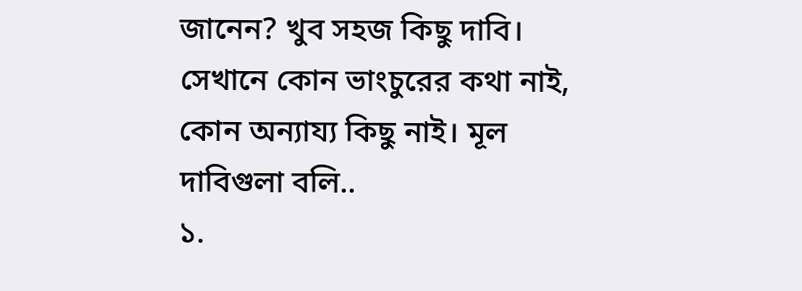জানেন? খুব সহজ কিছু দাবি। সেখানে কোন ভাংচুরের কথা নাই, কোন অন্যায্য কিছু নাই। মূল দাবিগুলা বলি..
১.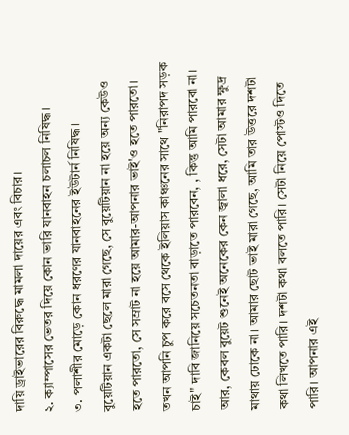দায়ি ড্রাইভারের বিরুদ্ধে মামলা দায়ের এবং বিচার।
২. ক্যাম্পাসের ভেতর দিয়ে কোন ভারি যানবাহন চলাচল নিষিদ্ধ।
৩. পলাশীর মোড়ে কোন ধরণের যানবাহনের ইউটার্ন নিষিদ্ধ।
বুয়েটিয়ান একটা ছেলে মারা গেছে, সে বুয়েটিয়ান না হয়ে অন্য কেউও হতে পারতো, সে সম্রাট না হয়ে আমার-আপনার ভাই'ও হতে পারতো। তখন আপনি চুপ করে বসে থেকে ইলিয়াস কাঞ্চনের সাথে "নিরাপদ সড়ক চাই" দাবি জানিয়ে সচেতনতা বাড়াতে পারবেন, , কিন্তু আমি পারবো না।
আর, কেবল বুয়েট শুনেই অনেকের কেন জ্বালা ধরে, সেটা আমার ক্ষুদ্র মাথায় ঢোকে না। আমার ছোট ভাই মারা গেছে, আমি তার উত্তরে দশটা কথা লিখতে পারি। দশটা কথা বলতে পারি। সেটা নিয়ে পোস্টও দিতে পারি। আপনার এই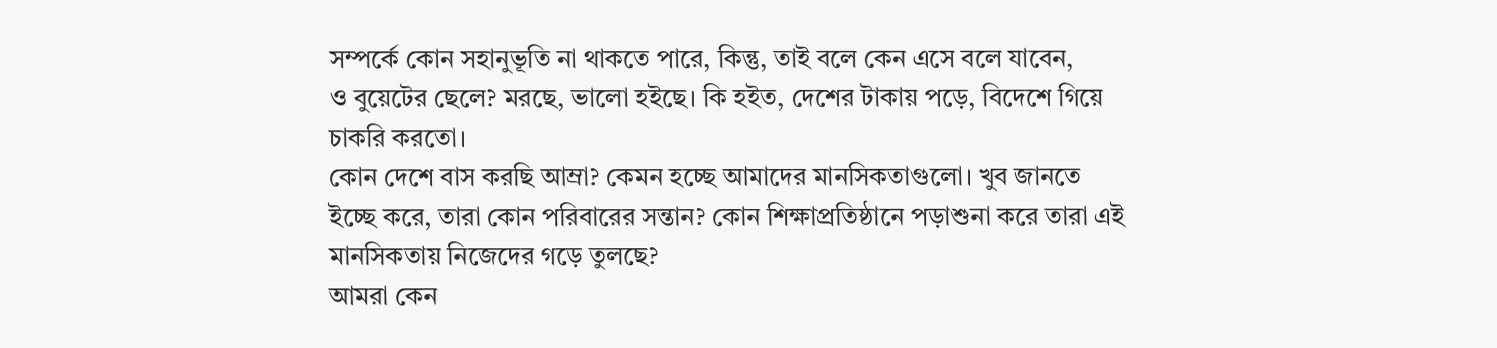সম্পর্কে কোন সহানুভূতি না থাকতে পারে, কিন্তু, তাই বলে কেন এসে বলে যাবেন,
ও বুয়েটের ছেলে? মরছে, ভালো হইছে। কি হইত, দেশের টাকায় পড়ে, বিদেশে গিয়ে চাকরি করতো।
কোন দেশে বাস করছি আম্রা? কেমন হচ্ছে আমাদের মানসিকতাগুলো। খুব জানতে ইচ্ছে করে, তারা কোন পরিবারের সন্তান? কোন শিক্ষাপ্রতিষ্ঠানে পড়াশুনা করে তারা এই মানসিকতায় নিজেদের গড়ে তুলছে?
আমরা কেন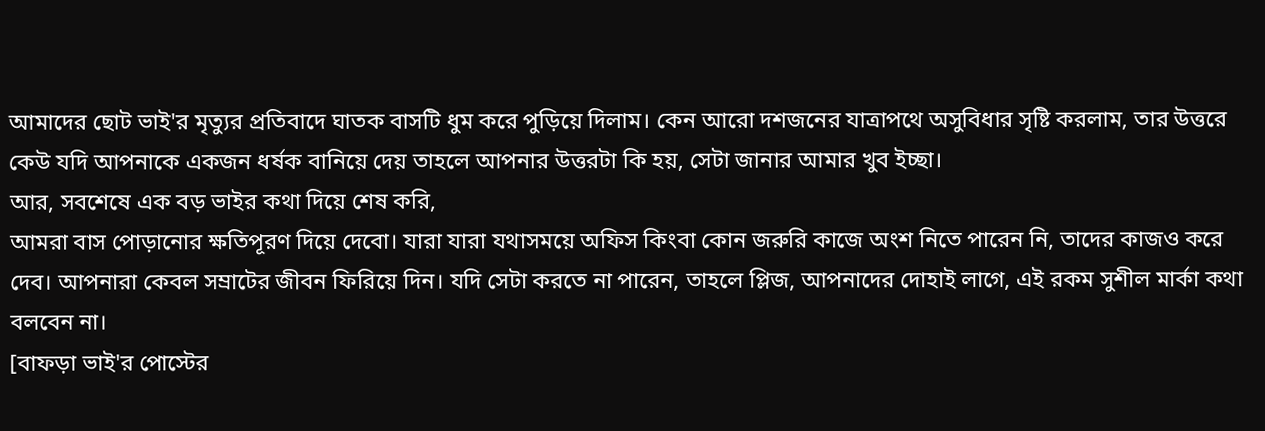আমাদের ছোট ভাই'র মৃত্যুর প্রতিবাদে ঘাতক বাসটি ধুম করে পুড়িয়ে দিলাম। কেন আরো দশজনের যাত্রাপথে অসুবিধার সৃষ্টি করলাম, তার উত্তরে কেউ যদি আপনাকে একজন ধর্ষক বানিয়ে দেয় তাহলে আপনার উত্তরটা কি হয়, সেটা জানার আমার খুব ইচ্ছা।
আর, সবশেষে এক বড় ভাইর কথা দিয়ে শেষ করি,
আমরা বাস পোড়ানোর ক্ষতিপূরণ দিয়ে দেবো। যারা যারা যথাসময়ে অফিস কিংবা কোন জরুরি কাজে অংশ নিতে পারেন নি, তাদের কাজও করে দেব। আপনারা কেবল সম্রাটের জীবন ফিরিয়ে দিন। যদি সেটা করতে না পারেন, তাহলে প্লিজ, আপনাদের দোহাই লাগে, এই রকম সুশীল মার্কা কথা বলবেন না।
[বাফড়া ভাই'র পোস্টের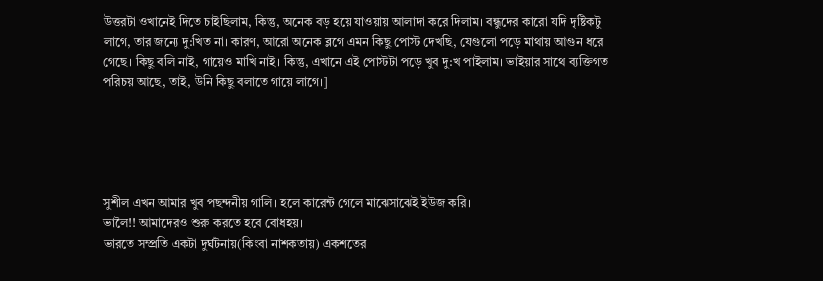উত্তরটা ওখানেই দিতে চাইছিলাম, কিন্তু, অনেক বড় হয়ে যাওয়ায় আলাদা করে দিলাম। বন্ধুদের কারো যদি দৃষ্টিকটু লাগে, তার জন্যে দু:খিত না। কারণ, আরো অনেক ব্লগে এমন কিছু পোস্ট দেখছি, যেগুলো পড়ে মাথায় আগুন ধরে গেছে। কিছু বলি নাই, গায়েও মাখি নাই। কিন্তু, এখানে এই পোস্টটা পড়ে খুব দু:খ পাইলাম। ভাইয়ার সাথে ব্যক্তিগত পরিচয় আছে, তাই, উনি কিছু বলাতে গায়ে লাগে।]





সুশীল এখন আমার খুব পছন্দনীয় গালি। হলে কারেন্ট গেলে মাঝেসাঝেই ইউজ করি।
ভালৈ!! আমাদেরও শুরু করতে হবে বোধহয়।
ভারতে সম্প্রতি একটা দুর্ঘটনায়(কিংবা নাশকতায়) একশতের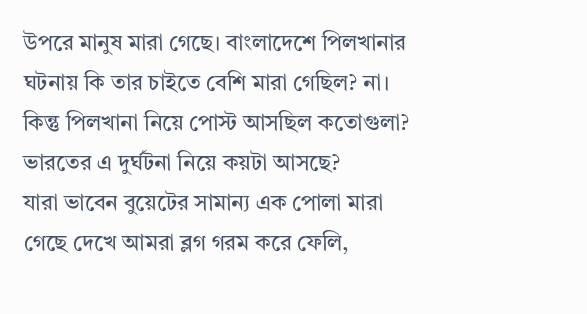উপরে মানুষ মারা গেছে। বাংলাদেশে পিলখানার ঘটনায় কি তার চাইতে বেশি মারা গেছিল? না। কিন্তু পিলখানা নিয়ে পোস্ট আসছিল কতোগুলা? ভারতের এ দুর্ঘটনা নিয়ে কয়টা আসছে?
যারা ভাবেন বুয়েটের সামান্য এক পোলা মারা গেছে দেখে আমরা ব্লগ গরম করে ফেলি,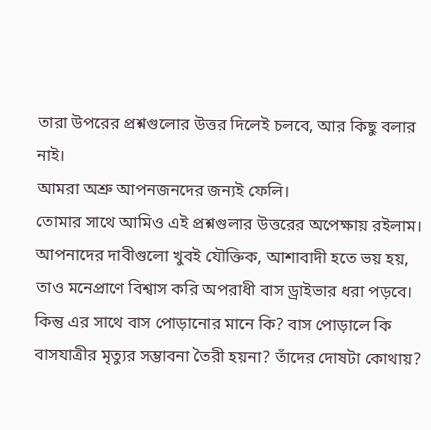তারা উপরের প্রশ্নগুলোর উত্তর দিলেই চলবে, আর কিছু বলার নাই।
আমরা অশ্রু আপনজনদের জন্যই ফেলি।
তোমার সাথে আমিও এই প্রশ্নগুলার উত্তরের অপেক্ষায় রইলাম।
আপনাদের দাবীগুলো খুবই যৌক্তিক, আশাবাদী হতে ভয় হয়, তাও মনেপ্রাণে বিশ্বাস করি অপরাধী বাস ড্রাইভার ধরা পড়বে।
কিন্তু এর সাথে বাস পোড়ানোর মানে কি? বাস পোড়ালে কি বাসযাত্রীর মৃত্যুর সম্ভাবনা তৈরী হয়না? তাঁদের দোষটা কোথায়?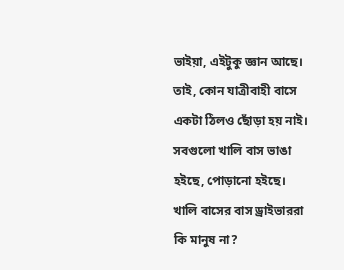ভাইয়া, এইটুকু জ্ঞান আছে। তাই, কোন যাত্রীবাহী বাসে একটা ঠিলও ছোঁড়া হয় নাই। সবগুলো খালি বাস ভাঙা হইছে, পোড়ানো হইছে।
খালি বাসের বাস ড্রাইভাররা কি মানুষ না?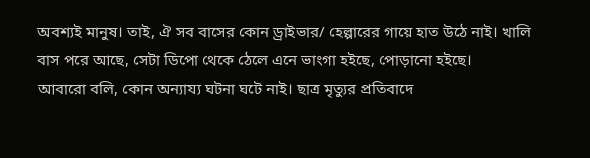অবশ্যই মানুষ। তাই, ঐ সব বাসের কোন ড্রাইভার/ হেল্পারের গায়ে হাত উঠে নাই। খালি বাস পরে আছে, সেটা ডিপো থেকে ঠেলে এনে ভাংগা হইছে, পোড়ানো হইছে।
আবারো বলি, কোন অন্যায্য ঘটনা ঘটে নাই। ছাত্র মৃত্যুর প্রতিবাদে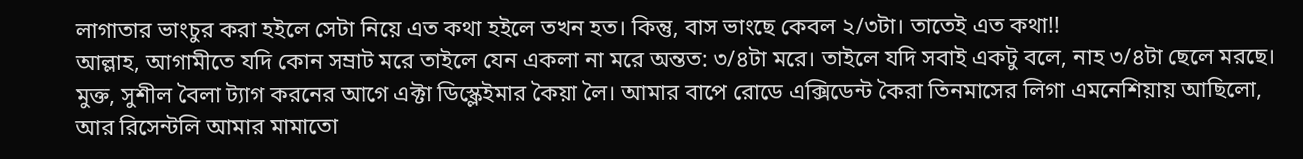লাগাতার ভাংচুর করা হইলে সেটা নিয়ে এত কথা হইলে তখন হত। কিন্তু, বাস ভাংছে কেবল ২/৩টা। তাতেই এত কথা!!
আল্লাহ, আগামীতে যদি কোন সম্রাট মরে তাইলে যেন একলা না মরে অন্তত: ৩/৪টা মরে। তাইলে যদি সবাই একটু বলে, নাহ ৩/৪টা ছেলে মরছে।
মুক্ত, সুশীল বৈলা ট্যাগ করনের আগে এক্টা ডিস্ক্লেইমার কৈয়া লৈ। আমার বাপে রোডে এক্সিডেন্ট কৈরা তিনমাসের লিগা এমনেশিয়ায় আছিলো, আর রিসেন্টলি আমার মামাতো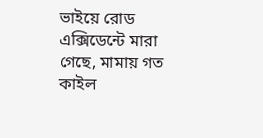ভাইয়ে রোড এক্সিডেন্টে মারা গেছে, মামায় গত কাইল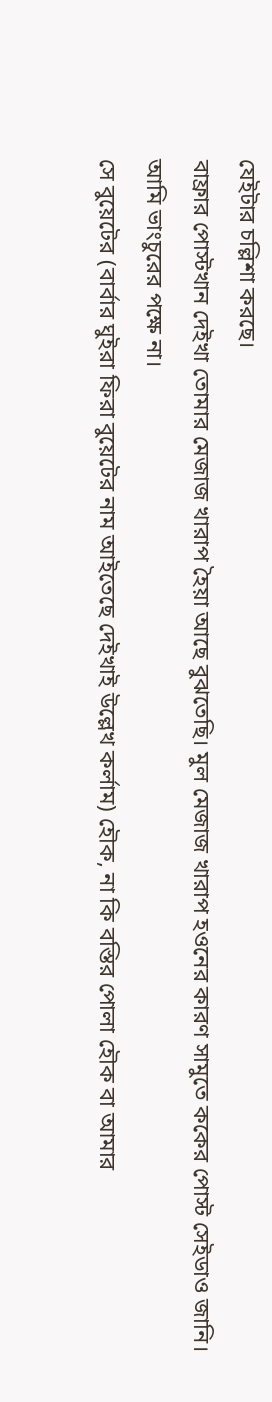যেইটার চল্লিশা করছে।
বাফ্রার পোস্টখান দেইখা তোমার মেজাজ খারাপ হৈয়া আছে বুঝতেছি। মুল মেজাজ খারাপ হওনের কারণ সামুতে ককের পোস্ট সেইডাও জানি।
আমি ভাংচুরের পক্ষে না।
সে বুয়েটের (বার্বার ঘুইরা ফিরা বুয়েটের নাম আইতেছে দেইখাই উল্লেখ কর্লাম) হৌক, না কি বস্তির পোলা হৌক বা আমার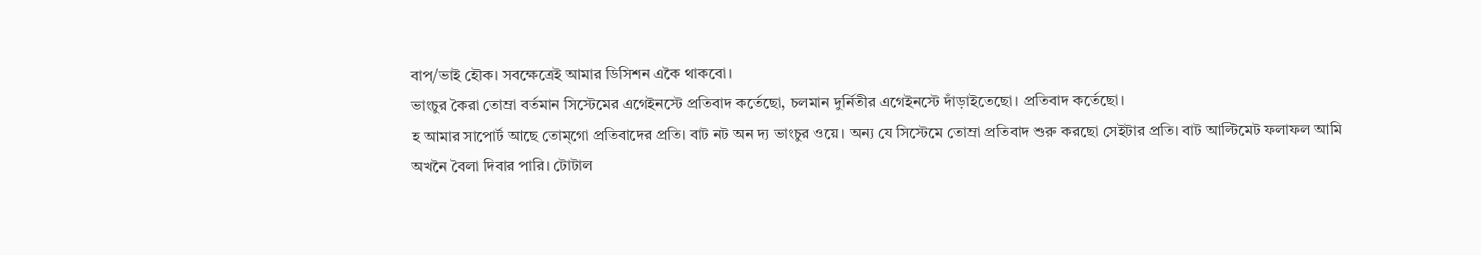বাপ/ভাই হৌক। সবক্ষেত্রেই আমার ডিসিশন একৈ থাকবো।
ভাংচুর কৈরা তোম্রা বর্তমান সিস্টেমের এগেইনস্টে প্রতিবাদ কর্তেছো, চলমান দুর্নিতীর এগেইনস্টে দাঁড়াইতেছো। প্রতিবাদ কর্তেছো।
হ আমার সাপোর্ট আছে তোম্গো প্রতিবাদের প্রতি। বাট নট অন দ্য ভাংচুর ওয়ে। অন্য যে সিস্টেমে তোম্রা প্রতিবাদ শুরু করছো সেইটার প্রতি। বাট আল্টিমেট ফলাফল আমি অখনৈ বৈলা দিবার পারি। টোটাল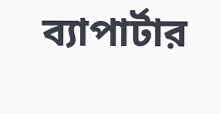ব্যাপার্টার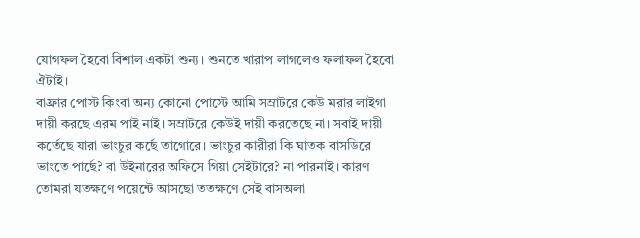যোগফল হৈবো বিশাল একটা শুন্য। শুনতে খারাপ লাগলেও ফলাফল হৈবো ঐটাই।
বাফ্রার পোস্ট কিংবা অন্য কোনো পোস্টে আমি সম্রাটরে কেউ মরার লাইগা দায়ী করছে এরম পাই নাই। সম্রাটরে কেউই দায়ী করতেছে না। সবাই দায়ী কর্তেছে যারা ভাংচুর কর্ছে তাগোরে। ভাংচুর কারীরা কি ঘাতক বাসডিরে ভাংতে পার্ছে? বা উইনারের অফিসে গিয়া সেইটারে? না পারনাই। কারণ তোমরা যতক্ষণে পয়েন্টে আসছো ততক্ষণে সেই বাসঅলা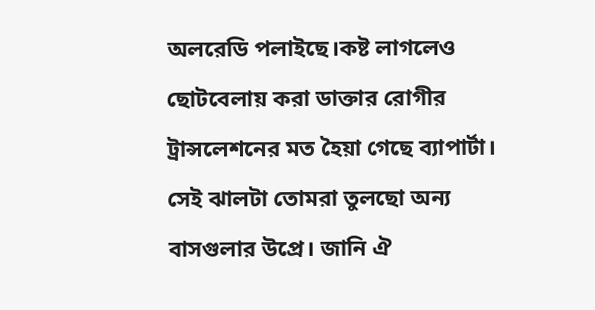অলরেডি পলাইছে।কষ্ট লাগলেও ছোটবেলায় করা ডাক্তার রোগীর ট্রান্সলেশনের মত হৈয়া গেছে ব্যাপার্টা।
সেই ঝালটা তোমরা তুলছো অন্য বাসগুলার উপ্রে। জানি ঐ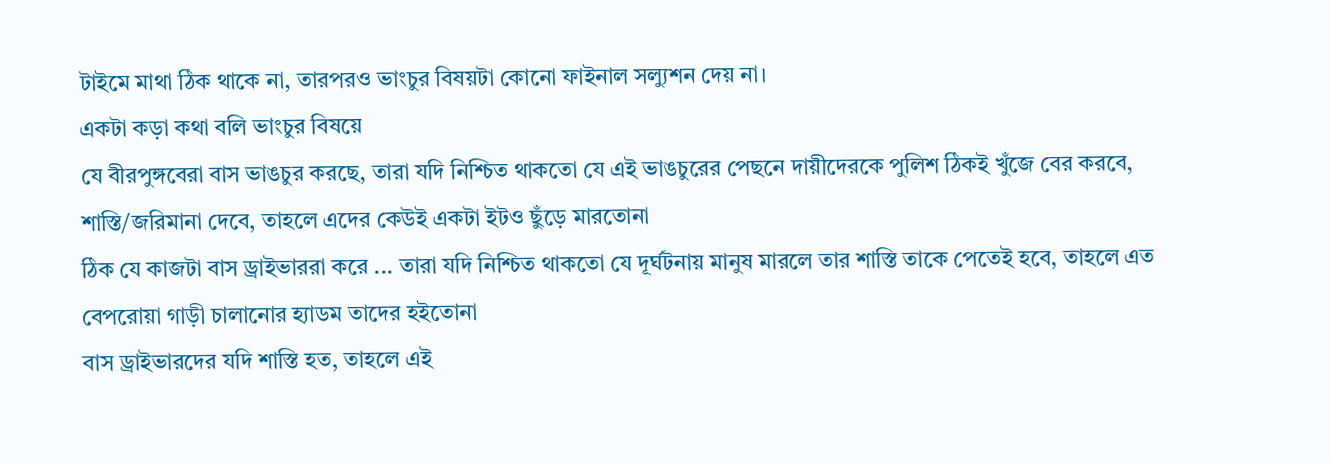টাইমে মাথা ঠিক থাকে না, তারপরও ভাংচুর বিষয়টা কোনো ফাইনাল সল্যুশন দেয় না।
একটা কড়া কথা বলি ভাংচুর বিষয়ে
যে বীরপুঙ্গবেরা বাস ভাঙচুর করছে, তারা যদি নিশ্চিত থাকতো যে এই ভাঙচুরের পেছনে দায়ীদেরকে পুলিশ ঠিকই খুঁজে বের করবে, শাস্তি/জরিমানা দেবে, তাহলে এদের কেউই একটা ইটও ছুঁড়ে মারতোনা
ঠিক যে কাজটা বাস ড্রাইভাররা করে ... তারা যদি নিশ্চিত থাকতো যে দূর্ঘটনায় মানুষ মারলে তার শাস্তি তাকে পেতেই হবে, তাহলে এত বেপরোয়া গাড়ী চালানোর হ্যাডম তাদের হইতোনা
বাস ড্রাইভারদের যদি শাস্তি হত, তাহলে এই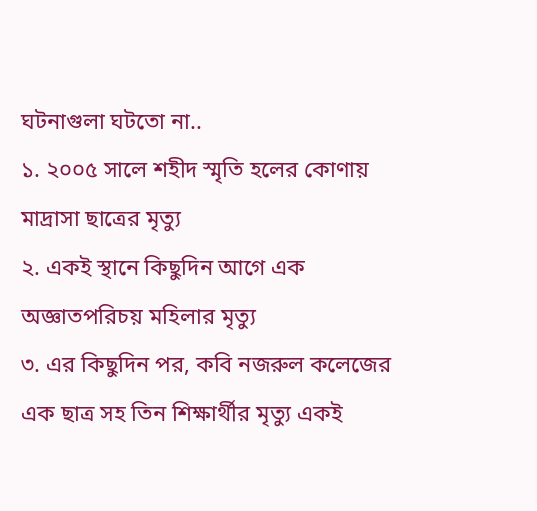ঘটনাগুলা ঘটতো না..
১. ২০০৫ সালে শহীদ স্মৃতি হলের কোণায় মাদ্রাসা ছাত্রের মৃত্যু
২. একই স্থানে কিছুদিন আগে এক অজ্ঞাতপরিচয় মহিলার মৃত্যু
৩. এর কিছুদিন পর, কবি নজরুল কলেজের এক ছাত্র সহ তিন শিক্ষার্থীর মৃত্যু একই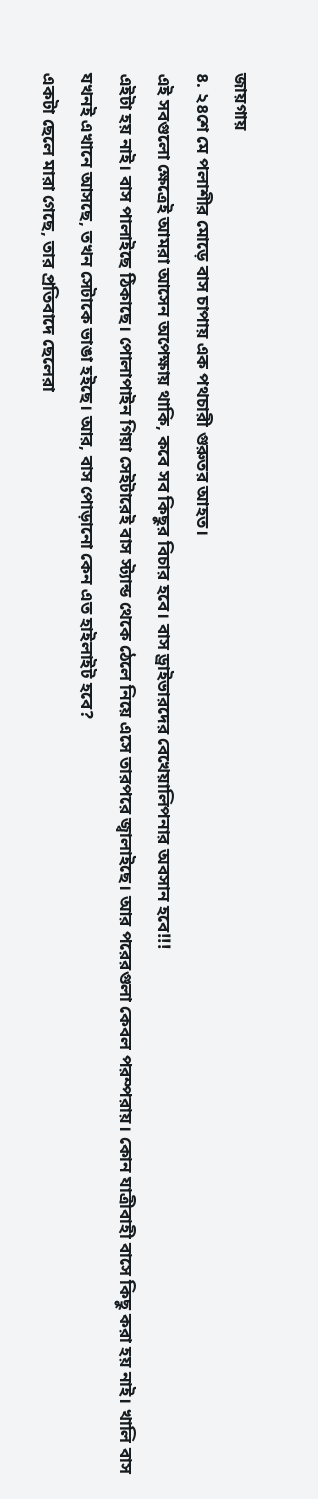জায়গায়
৪. ২৪শে মে পলাশীর মোড়ে বাস চাপায় এক পথচারী গুরুতর আহত।
এই সবগুলো ক্ষেত্রেই আমরা আসেন অপেক্ষায় থাকি, কবে সব কিছুর বিচার হবে। বাস ড্রাইভারদের বেখেয়ালিপনার অবসান হবে!!!
এইটা হয় নাই। বাস পালাইছে ঠিকাছে। পোলাপাইন গিয়া সেইটারেই বাস স্ট্যান্ড থেকে ঠেলে নিয়ে এসে তারপরে জ্বালাইছে। আর পরেরগুলা কেবল পরম্পরায়। কোন যাত্রীবাহী বাসে কিছু করা হয় নাই। খালি বাস যখনই এখানে আসছে, তখন সেটাকে ভাঙা হইছে। আর, বাস পোড়ানো কেন এত হাইলাইট হবে?
একটা ছেলে মারা গেছে, তার প্রতিবাদে ছেলেরা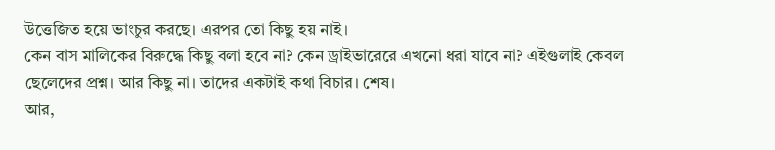উত্তেজিত হয়ে ভাংচুর করছে। এরপর তো কিছু হয় নাই।
কেন বাস মালিকের বিরুদ্ধে কিছু বলা হবে না? কেন ড্রাইভারেরে এখনো ধরা যাবে না? এইগুলাই কেবল ছেলেদের প্রশ্ন। আর কিছু না। তাদের একটাই কথা বিচার। শেষ।
আর,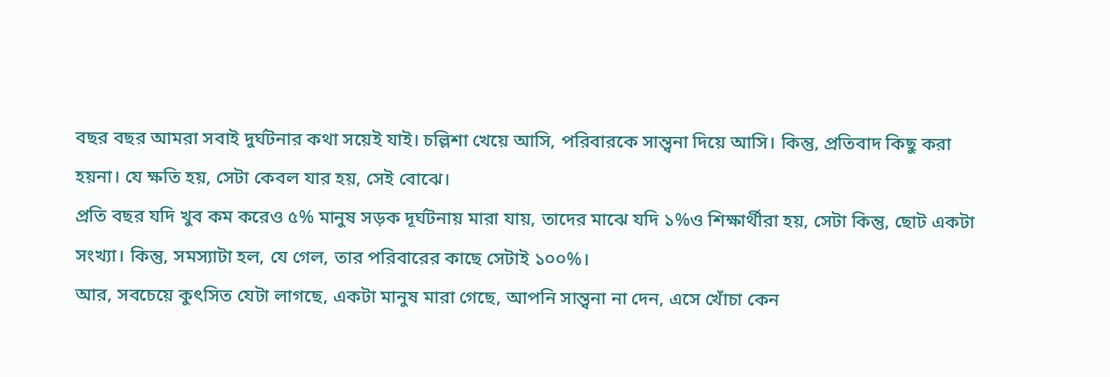বছর বছর আমরা সবাই দুর্ঘটনার কথা সয়েই যাই। চল্লিশা খেয়ে আসি, পরিবারকে সান্ত্বনা দিয়ে আসি। কিন্তু, প্রতিবাদ কিছু করা হয়না। যে ক্ষতি হয়, সেটা কেবল যার হয়, সেই বোঝে।
প্রতি বছর যদি খুব কম করেও ৫% মানুষ সড়ক দূর্ঘটনায় মারা যায়, তাদের মাঝে যদি ১%ও শিক্ষার্থীরা হয়, সেটা কিন্তু, ছোট একটা সংখ্যা। কিন্তু, সমস্যাটা হল, যে গেল, তার পরিবারের কাছে সেটাই ১০০%।
আর, সবচেয়ে কুৎসিত যেটা লাগছে, একটা মানুষ মারা গেছে, আপনি সান্ত্বনা না দেন, এসে খোঁচা কেন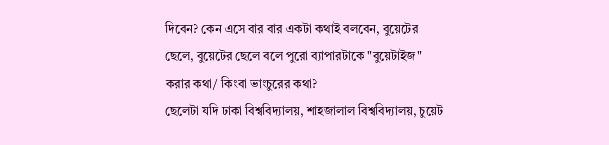দিবেন? কেন এসে বার বার একটা কথাই বলবেন, বুয়েটের ছেলে, বুয়েটের ছেলে বলে পুরো ব্যাপারটাকে "বুয়েটাইজ" করার কথা/ কিংবা ভাংচুরের কথা?
ছেলেটা যদি ঢাকা বিশ্ববিদ্যালয়, শাহজালাল বিশ্ববিদ্যালয়, চুয়েট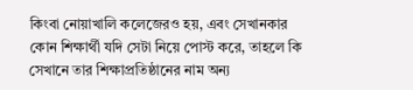কিংবা নোয়াখালি কলেজেরও হয়, এবং সেখানকার কোন শিক্ষার্থী যদি সেটা নিয়ে পোস্ট করে, তাহলে কি সেখানে তার শিক্ষাপ্রতিষ্ঠানের নাম অন্য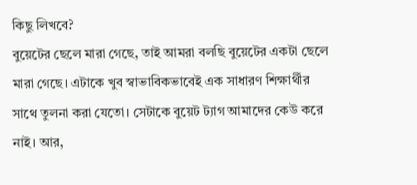কিছু লিখবে?
বুয়েটের ছেলে মারা গেছে, তাই আমরা বলছি বুয়েটের একটা ছেলে মারা গেছে। এটাকে খুব স্বাভাবিকভাবেই এক সাধারণ শিক্ষার্থীর সাথে তুলনা করা যেতো। সেটাকে বুয়েট ট্যাগ আমাদের কেউ করে নাই। আর,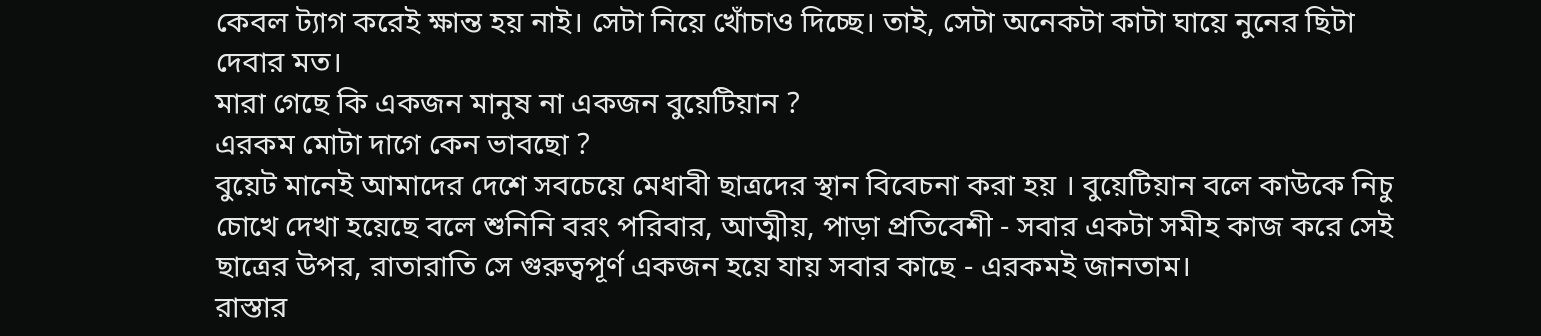কেবল ট্যাগ করেই ক্ষান্ত হয় নাই। সেটা নিয়ে খোঁচাও দিচ্ছে। তাই, সেটা অনেকটা কাটা ঘায়ে নুনের ছিটা দেবার মত।
মারা গেছে কি একজন মানুষ না একজন বুয়েটিয়ান ?
এরকম মোটা দাগে কেন ভাবছো ?
বুয়েট মানেই আমাদের দেশে সবচেয়ে মেধাবী ছাত্রদের স্থান বিবেচনা করা হয় । বুয়েটিয়ান বলে কাউকে নিচু চোখে দেখা হয়েছে বলে শুনিনি বরং পরিবার, আত্মীয়, পাড়া প্রতিবেশী - সবার একটা সমীহ কাজ করে সেই ছাত্রের উপর, রাতারাতি সে গুরুত্বপূর্ণ একজন হয়ে যায় সবার কাছে - এরকমই জানতাম।
রাস্তার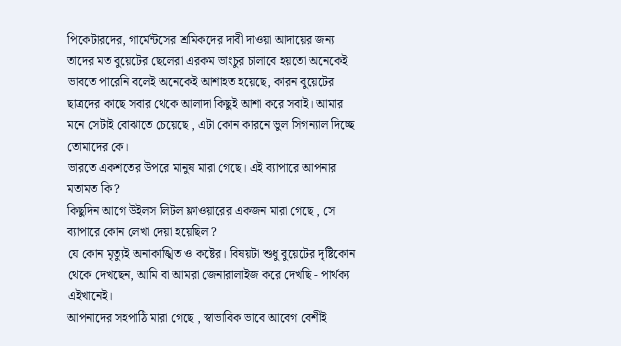পিকেটারদের, গার্মেন্টসের শ্রমিকদের দাবী দাওয়া আদায়ের জন্য তাদের মত বুয়েটের ছেলেরা এরকম ভাংচুর চালাবে হয়তো অনেকেই ভাবতে পারেনি বলেই অনেকেই আশাহত হয়েছে, কারন বুয়েটের ছাত্রদের কাছে সবার থেকে আলাদা কিছুই আশা করে সবাই। আমার মনে সেটাই বোঝাতে চেয়েছে , এটা কোন কারনে ভুল সিগন্যাল দিচ্ছে তোমাদের কে।
ভারতে একশতের উপরে মানুষ মারা গেছে। এই ব্যাপারে আপনার মতামত কি?
কিছুদিন আগে উইলস লিটল ফ্লাওয়ারের একজন মারা গেছে , সে ব্যাপারে কোন লেখা দেয়া হয়েছিল ?
যে কোন মৃত্যুই অনাকাঙ্খিত ও কষ্টের। বিষয়টা শুধু বুয়েটের দৃষ্টিকোন থেকে দেখছেন, আমি বা আমরা জেনারালাইজ করে দেখছি - পার্থক্য এইখানেই।
আপনাদের সহপাঠি মারা গেছে , স্বাভাবিক ভাবে আবেগ বেশীই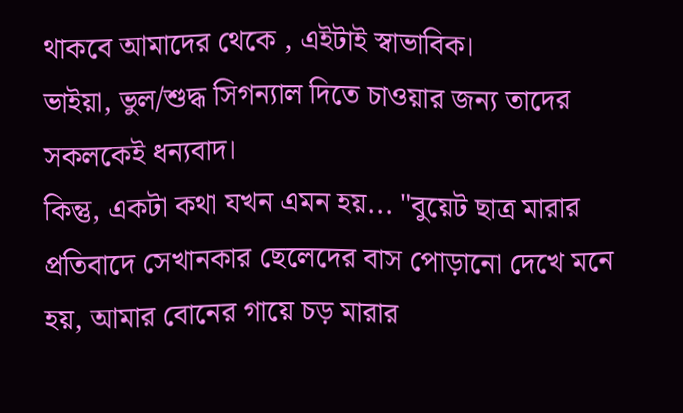থাকবে আমাদের থেকে , এইটাই স্বাভাবিক।
ভাইয়া, ভুল/শুদ্ধ সিগন্যাল দিতে চাওয়ার জন্য তাদের সকলকেই ধন্যবাদ।
কিন্তু, একটা কথা যখন এমন হয়... "বুয়েট ছাত্র মারার প্রতিবাদে সেখানকার ছেলেদের বাস পোড়ানো দেখে মনে হয়, আমার বোনের গায়ে চড় মারার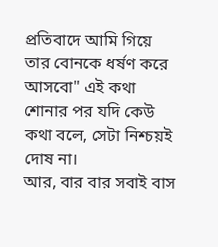প্রতিবাদে আমি গিয়ে তার বোনকে ধর্ষণ করে আসবো" এই কথা শোনার পর যদি কেউ কথা বলে, সেটা নিশ্চয়ই দোষ না।
আর, বার বার সবাই বাস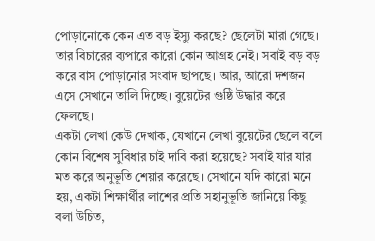পোড়ানোকে কেন এত বড় ইস্যু করছে? ছেলেটা মারা গেছে। তার বিচারের ব্যপারে কারো কোন আগ্রহ নেই। সবাই বড় বড় করে বাস পোড়ানোর সংবাদ ছাপছে। আর, আরো দশজন এসে সেখানে তালি দিচ্ছে। বুয়েটের গুষ্ঠি উদ্ধার করে ফেলছে।
একটা লেখা কেউ দেখাক, যেখানে লেখা বুয়েটের ছেলে বলে কোন বিশেষ সুবিধার চাই দাবি করা হয়েছে? সবাই যার যার মত করে অনুভূতি শেয়ার করেছে। সেখানে যদি কারো মনে হয়, একটা শিক্ষার্থীর লাশের প্রতি সহানুভূতি জানিয়ে কিছু বলা উচিত,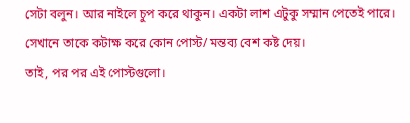সেটা বলুন। আর নাইলে চুপ করে থাকুন। একটা লাশ এটুকু সম্মান পেতেই পারে। সেখানে তাকে কটাক্ষ করে কোন পোস্ট/ মন্তব্য বেশ কষ্ট দেয়।
তাই, পর পর এই পোস্টগুলো।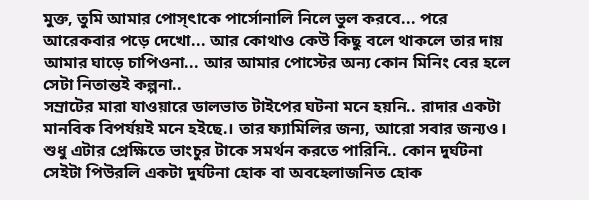মুক্ত, তুমি আমার পোস্ৎাকে পার্সোনালি নিলে ভুল করবে... পরে আরেকবার পড়ে দেখো... আর কোথাও কেউ কিছু বলে থাকলে তার দায় আমার ঘাড়ে চাপিওনা... আর আমার পোস্টের অন্য কোন মিনিং বের হলে সেটা নিতান্তই কল্পনা..
সম্রাটের মারা যাওয়ারে ডালভাত টাইপের ঘটনা মনে হয়নি.. রাদার একটা মানবিক বিপর্যয়ই মনে হইছে.। তার ফ্যামিলির জন্য, আরো সবার জন্যও। শুধু এটার প্রেক্ষিতে ভাংচুর টাকে সমর্থন করতে পারিনি.. কোন দুর্ঘটনা সেইটা পিউরলি একটা দুর্ঘটনা হোক বা অবহেলাজনিত হোক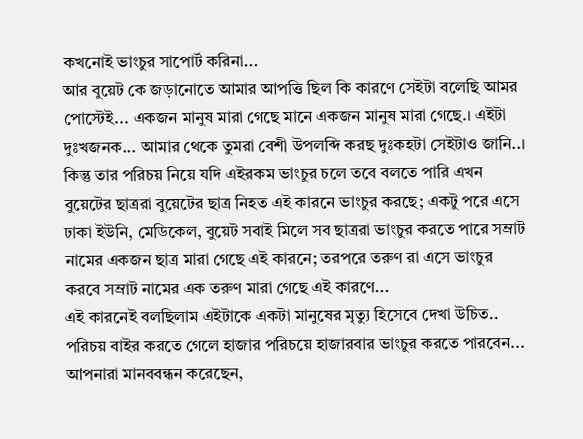কখনোই ভাংচুর সাপোর্ট করিনা...
আর বুয়েট কে জড়ানোতে আমার আপত্তি ছিল কি কারণে সেইটা বলেছি আমর পোস্টেই... একজন মানুষ মারা গেছে মানে একজন মানুষ মারা গেছে.। এইটা দুঃখজনক... আমার থেকে তুমরা বেশী উপলব্দি করছ দুঃকহটা সেইটাও জানি..।
কিন্তু তার পরিচয় নিয়ে যদি এইরকম ভাংচুর চলে তবে বলতে পারি এখন বুয়েটের ছাত্ররা বুয়েটের ছাত্র নিহত এই কারনে ভাংচুর করছে; একটু পরে এসে ঢাকা ইউনি, মেডিকেল, বুয়েট সবাই মিলে সব ছাত্ররা ভাংচুর করতে পারে সম্রাট নামের একজন ছাত্র মারা গেছে এই কারনে; তরপরে তরুণ রা এসে ভাংচুর করবে সম্রাট নামের এক তরুণ মারা গেছে এই কারণে...
এই কারনেই বলছিলাম এইটাকে একটা মানুষের মৃত্যু হিসেবে দেখা উচিত.. পরিচয় বাইর করতে গেলে হাজার পরিচয়ে হাজারবার ভাংচুর করতে পারবেন...
আপনারা মানববন্ধন করেছেন,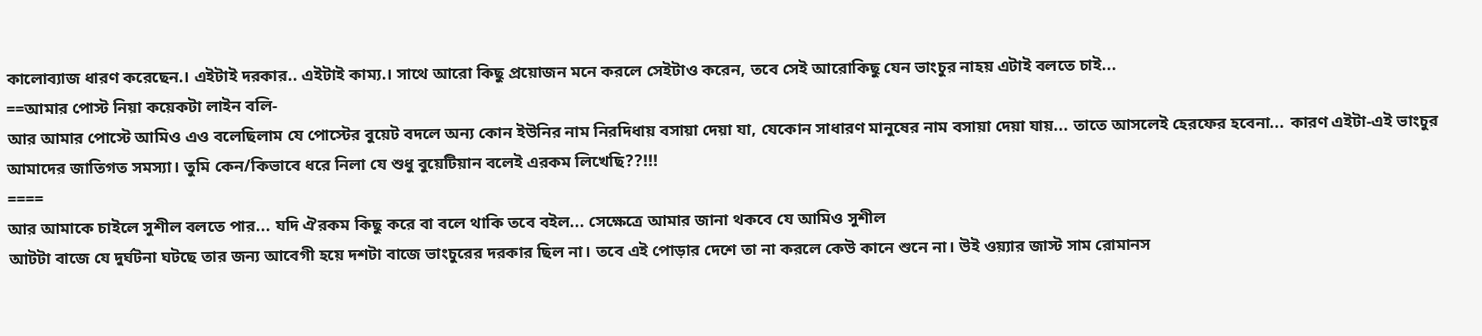কালোব্যাজ ধারণ করেছেন.। এইটাই দরকার.. এইটাই কাম্য.। সাথে আরো কিছু প্রয়োজন মনে করলে সেইটাও করেন, তবে সেই আরোকিছু যেন ভাংচুর নাহয় এটাই বলতে চাই...
==আমার পোস্ট নিয়া কয়েকটা লাইন বলি-
আর আমার পোস্টে আমিও এও বলেছিলাম যে পোস্টের বুয়েট বদলে অন্য কোন ইউনির নাম নিরদিধায় বসায়া দেয়া যা, যেকোন সাধারণ মানুষের নাম বসায়া দেয়া যায়... তাতে আসলেই হেরফের হবেনা... কারণ এইটা-এই ভাংচুর আমাদের জাতিগত সমস্যা। তুমি কেন/কিভাবে ধরে নিলা যে শুধু বুয়েটিয়ান বলেই এরকম লিখেছি??!!!
====
আর আমাকে চাইলে সুশীল বলতে পার... যদি ঐরকম কিছু করে বা বলে থাকি তবে বইল... সেক্ষেত্রে আমার জানা থকবে যে আমিও সুশীল
আটটা বাজে যে দুর্ঘটনা ঘটছে তার জন্য আবেগী হয়ে দশটা বাজে ভাংচুরের দরকার ছিল না। তবে এই পোড়ার দেশে তা না করলে কেউ কানে শুনে না। উই ওয়্যার জাস্ট সাম রোমানস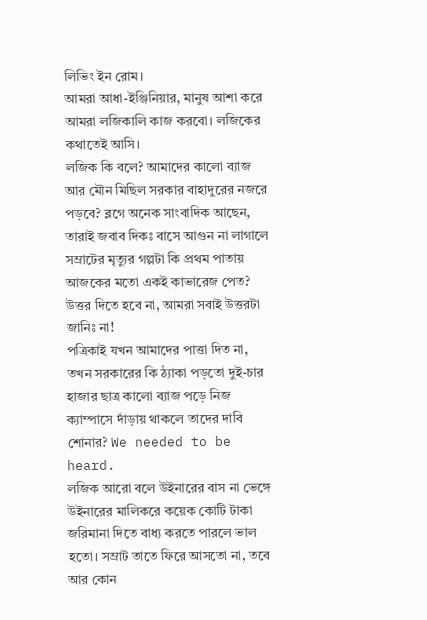লিভিং ইন রোম।
আমরা আধা-ইঞ্জিনিয়ার, মানুষ আশা করে আমরা লজিকালি কাজ করবো। লজিকের কথাতেই আসি।
লজিক কি বলে? আমাদের কালো ব্যাজ আর মৌন মিছিল সরকার বাহাদুরের নজরে পড়বে? ব্লগে অনেক সাংবাদিক আছেন, তারাই জবাব দিকঃ বাসে আগুন না লাগালে সম্রাটের মৃত্যুর গল্পটা কি প্রথম পাতায় আজকের মতো একই কাভারেজ পেত? উত্তর দিতে হবে না, আমরা সবাই উত্তরটা জানিঃ না!
পত্রিকাই যখন আমাদের পাত্তা দিত না, তখন সরকারের কি ঠ্যাকা পড়তো দুই-চার হাজার ছাত্র কালো ব্যাজ পড়ে নিজ ক্যাম্পাসে দাঁড়ায় থাকলে তাদের দাবি শোনার? We needed to be heard.
লজিক আরো বলে উইনারের বাস না ভেঙ্গে উইনারের মালিকরে কয়েক কোটি টাকা জরিমানা দিতে বাধ্য করতে পারলে ভাল হতো। সম্রাট তাতে ফিরে আসতো না, তবে আর কোন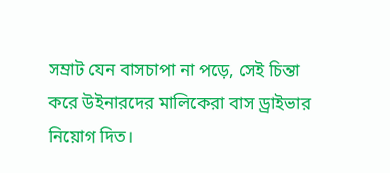সম্রাট যেন বাসচাপা না পড়ে, সেই চিন্তা করে উইনারদের মালিকেরা বাস ড্রাইভার নিয়োগ দিত।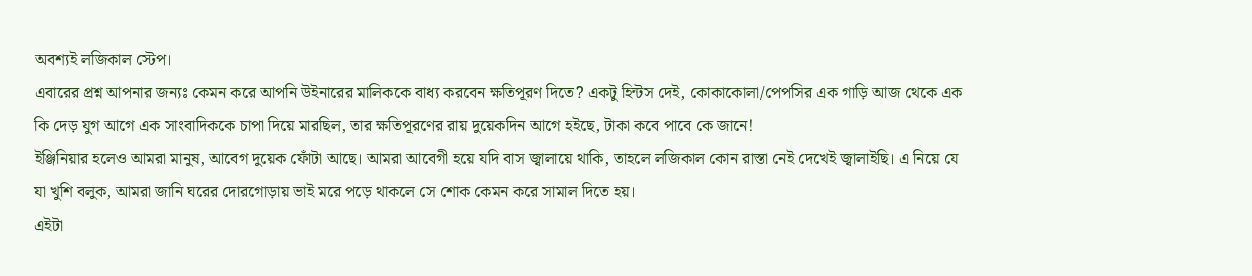অবশ্যই লজিকাল স্টেপ।
এবারের প্রশ্ন আপনার জন্যঃ কেমন করে আপনি উইনারের মালিককে বাধ্য করবেন ক্ষতিপূরণ দিতে? একটু হিন্টস দেই, কোকাকোলা/পেপসির এক গাড়ি আজ থেকে এক কি দেড় যুগ আগে এক সাংবাদিককে চাপা দিয়ে মারছিল, তার ক্ষতিপূরণের রায় দুয়েকদিন আগে হইছে, টাকা কবে পাবে কে জানে!
ইঞ্জিনিয়ার হলেও আমরা মানুষ, আবেগ দুয়েক ফোঁটা আছে। আমরা আবেগী হয়ে যদি বাস জ্বালায়ে থাকি, তাহলে লজিকাল কোন রাস্তা নেই দেখেই জ্বালাইছি। এ নিয়ে যে যা খুশি বলুক, আমরা জানি ঘরের দোরগোড়ায় ভাই মরে পড়ে থাকলে সে শোক কেমন করে সামাল দিতে হয়।
এইটা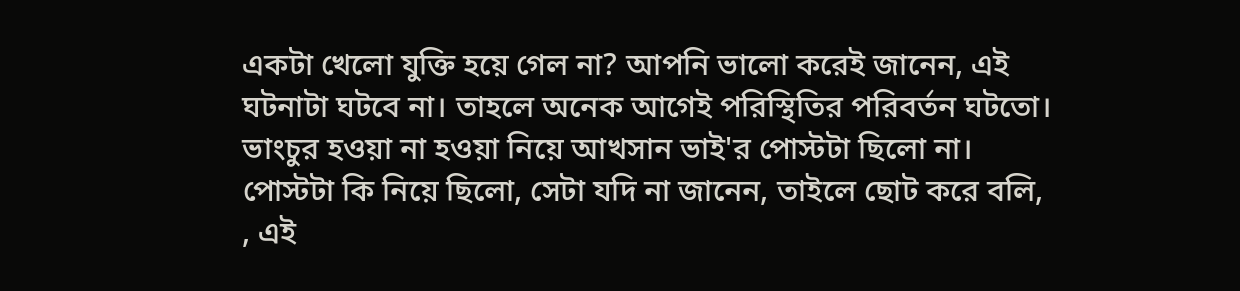একটা খেলো যুক্তি হয়ে গেল না? আপনি ভালো করেই জানেন, এই ঘটনাটা ঘটবে না। তাহলে অনেক আগেই পরিস্থিতির পরিবর্তন ঘটতো।
ভাংচুর হওয়া না হওয়া নিয়ে আখসান ভাই'র পোস্টটা ছিলো না। পোস্টটা কি নিয়ে ছিলো, সেটা যদি না জানেন, তাইলে ছোট করে বলি,
, এই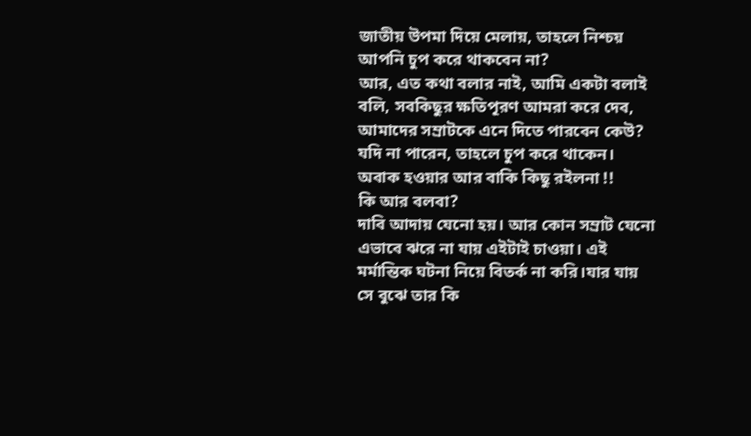জাতীয় উপমা দিয়ে মেলায়, তাহলে নিশ্চয় আপনি চুপ করে থাকবেন না?
আর, এত কথা বলার নাই, আমি একটা বলাই বলি, সবকিছুর ক্ষতিপূরণ আমরা করে দেব, আমাদের সম্রাটকে এনে দিতে পারবেন কেউ? যদি না পারেন, তাহলে চুপ করে থাকেন।
অবাক হওয়ার আর বাকি কিছু রইলনা !!
কি আর বলবা?
দাবি আদায় যেনো হয়। আর কোন সম্রাট যেনো এভাবে ঝরে না যায় এইটাই চাওয়া। এই মর্মান্তিক ঘটনা নিয়ে বিতর্ক না করি।যার যায় সে বুঝে তার কি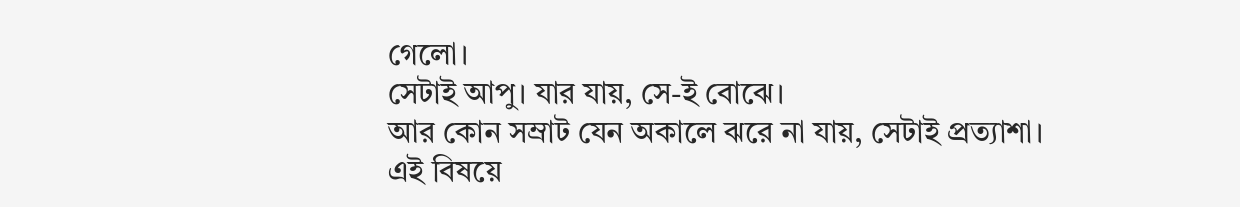গেলো।
সেটাই আপু। যার যায়, সে-ই বোঝে।
আর কোন সম্রাট যেন অকালে ঝরে না যায়, সেটাই প্রত্যাশা।
এই বিষয়ে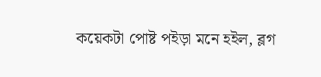কয়েকটা পোষ্ট পইড়া মনে হইল, ব্লগ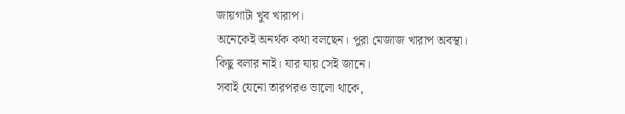জায়গাটা খুব খারাপ।
অনেকেই অনর্থক কথা বলছেন। পুরা মেজাজ খারাপ অবস্থা।
কিছু বলার নাই। যার যায় সেই জানে।
সবাই যেনো তারপরও ভালো থাকে,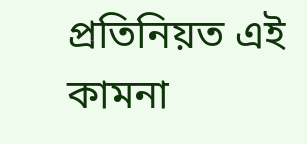প্রতিনিয়ত এই কামনা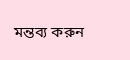মন্তব্য করুন